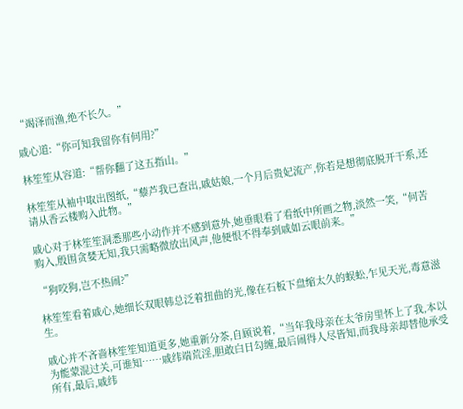“竭泽而渔,绝不长久。”

戚心道:“你可知我留你有何用?”

林笙笙从容道:“帮你翻了这五指山。”

林笙笙从袖中取出图纸,“藜芦我已查出,戚姑娘,一个月后贵妃流产,你若是想彻底脱开干系,还请从香云楼购入此物。”

戚心对于林笙笙洞悉那些小动作并不感到意外,她垂眼看了看纸中所画之物,淡然一笑,“何苦购入,殷围贪婪无知,我只需略微放出风声,他便恨不得奉到戚如云眼前来。”

“狗咬狗,岂不热闹?”

林笙笙看着戚心,她细长双眼韩总泛着扭曲的光,像在石板下盘缩太久的蜈蚣,乍见天光,毒意滋生。

戚心并不吝啬林笙笙知道更多,她重新分茶,自顾说着,“当年我母亲在太爷房里怀上了我,本以为能蒙混过关,可谁知……戚纬端荒淫,胆敢白日勾缠,最后闹得人尽皆知,而我母亲却替他承受所有,最后,戚纬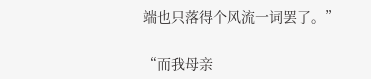端也只落得个风流一词罢了。”

“而我母亲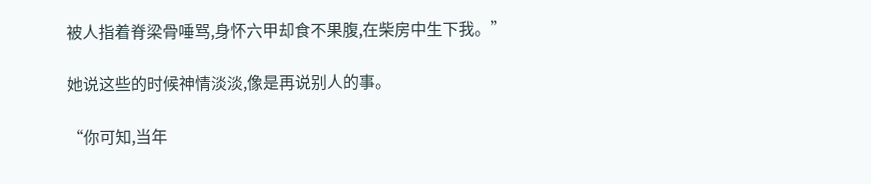被人指着脊梁骨唾骂,身怀六甲却食不果腹,在柴房中生下我。”

她说这些的时候神情淡淡,像是再说别人的事。

“你可知,当年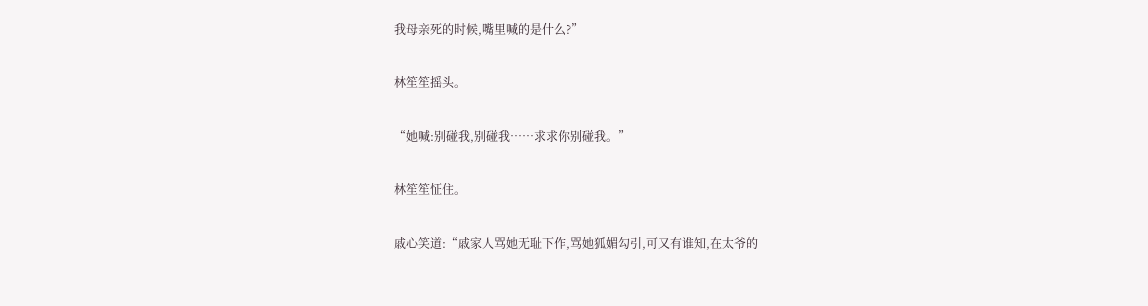我母亲死的时候,嘴里喊的是什么?”

林笙笙摇头。

“她喊:别碰我,别碰我……求求你别碰我。”

林笙笙怔住。

戚心笑道:“戚家人骂她无耻下作,骂她狐媚勾引,可又有谁知,在太爷的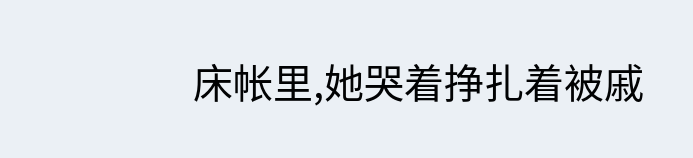床帐里,她哭着挣扎着被戚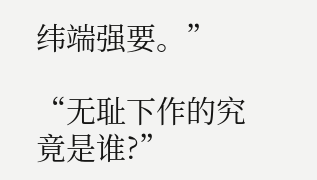纬端强要。”

“无耻下作的究竟是谁?”